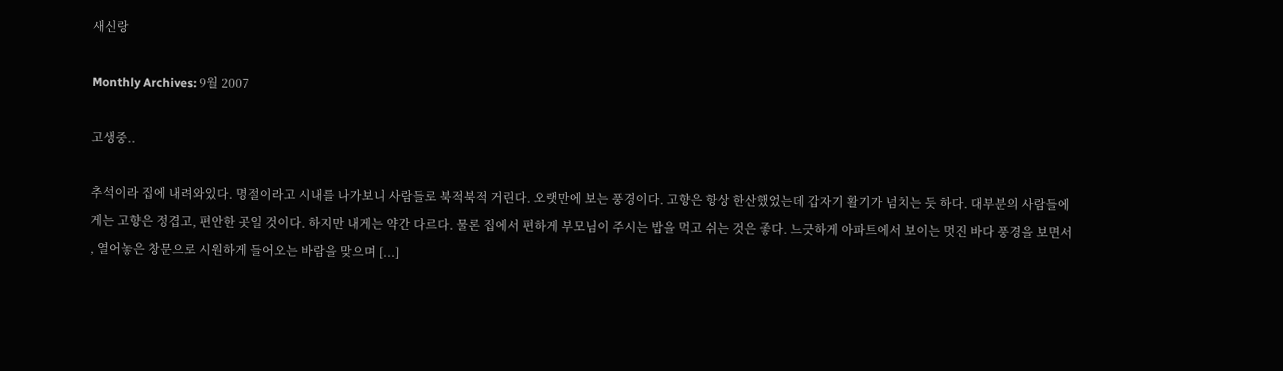새신랑

Monthly Archives: 9월 2007

고생중..

추석이라 집에 내려와있다. 명절이라고 시내를 나가보니 사람들로 북적북적 거린다. 오랫만에 보는 풍경이다. 고향은 항상 한산했었는데 갑자기 활기가 넘치는 듯 하다. 대부분의 사람들에게는 고향은 정겹고, 편안한 곳일 것이다. 하지만 내게는 약간 다르다. 물론 집에서 편하게 부모님이 주시는 밥을 먹고 쉬는 것은 좋다. 느긋하게 아파트에서 보이는 멋진 바다 풍경을 보면서 , 열어놓은 창문으로 시원하게 들어오는 바람을 맞으며 [...]